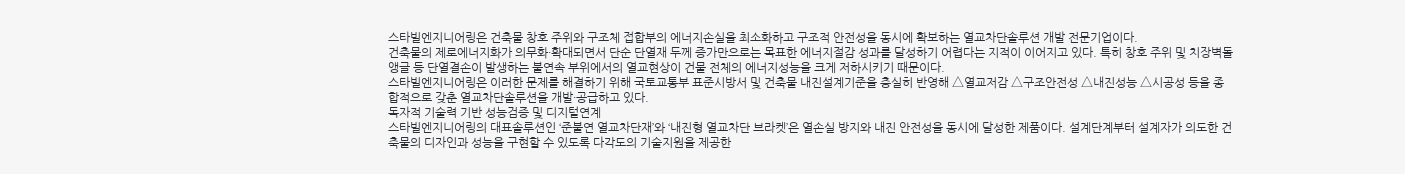스타빌엔지니어링은 건축물 창호 주위와 구조체 접합부의 에너지손실을 최소화하고 구조적 안전성을 동시에 확보하는 열교차단솔루션 개발 전문기업이다.
건축물의 제로에너지화가 의무화·확대되면서 단순 단열재 두께 증가만으로는 목표한 에너지절감 성과를 달성하기 어렵다는 지적이 이어지고 있다. 특히 창호 주위 및 치장벽돌 앵글 등 단열결손이 발생하는 불연속 부위에서의 열교현상이 건물 전체의 에너지성능을 크게 저하시키기 때문이다.
스타빌엔지니어링은 이러한 문제를 해결하기 위해 국토교통부 표준시방서 및 건축물 내진설계기준을 충실히 반영해 △열교저감 △구조안전성 △내진성능 △시공성 등을 종합적으로 갖춘 열교차단솔루션을 개발·공급하고 있다.
독자적 기술력 기반 성능검증 및 디지털연계
스타빌엔지니어링의 대표솔루션인 ‘준불연 열교차단재’와 ‘내진형 열교차단 브라켓’은 열손실 방지와 내진 안전성을 동시에 달성한 제품이다. 설계단계부터 설계자가 의도한 건축물의 디자인과 성능을 구현할 수 있도록 다각도의 기술지원을 제공한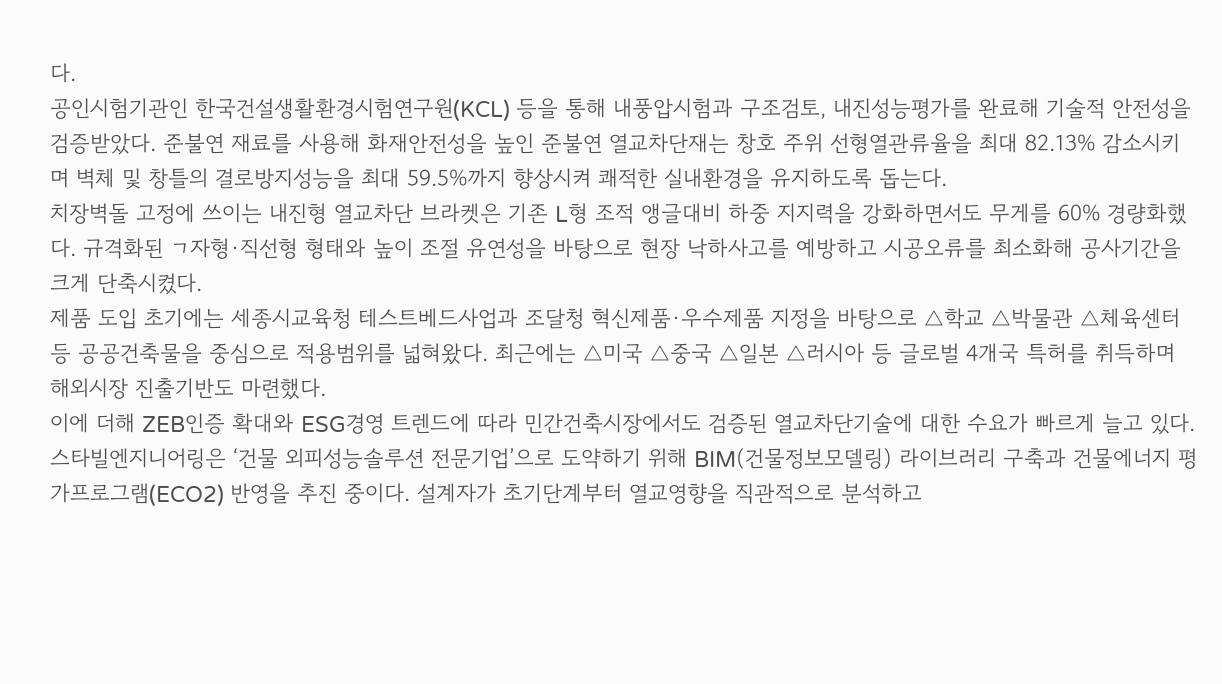다.
공인시험기관인 한국건설생활환경시험연구원(KCL) 등을 통해 내풍압시험과 구조검토, 내진성능평가를 완료해 기술적 안전성을 검증받았다. 준불연 재료를 사용해 화재안전성을 높인 준불연 열교차단재는 창호 주위 선형열관류율을 최대 82.13% 감소시키며 벽체 및 창틀의 결로방지성능을 최대 59.5%까지 향상시켜 쾌적한 실내환경을 유지하도록 돕는다.
치장벽돌 고정에 쓰이는 내진형 열교차단 브라켓은 기존 L형 조적 앵글대비 하중 지지력을 강화하면서도 무게를 60% 경량화했다. 규격화된 ㄱ자형·직선형 형태와 높이 조절 유연성을 바탕으로 현장 낙하사고를 예방하고 시공오류를 최소화해 공사기간을 크게 단축시켰다.
제품 도입 초기에는 세종시교육청 테스트베드사업과 조달청 혁신제품·우수제품 지정을 바탕으로 △학교 △박물관 △체육센터 등 공공건축물을 중심으로 적용범위를 넓혀왔다. 최근에는 △미국 △중국 △일본 △러시아 등 글로벌 4개국 특허를 취득하며 해외시장 진출기반도 마련했다.
이에 더해 ZEB인증 확대와 ESG경영 트렌드에 따라 민간건축시장에서도 검증된 열교차단기술에 대한 수요가 빠르게 늘고 있다.
스타빌엔지니어링은 ‘건물 외피성능솔루션 전문기업’으로 도약하기 위해 BIM(건물정보모델링) 라이브러리 구축과 건물에너지 평가프로그램(ECO2) 반영을 추진 중이다. 설계자가 초기단계부터 열교영향을 직관적으로 분석하고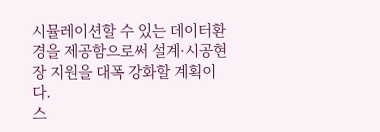시뮬레이션할 수 있는 데이터환경을 제공함으로써 설계·시공현장 지원을 대폭 강화할 계획이다.
스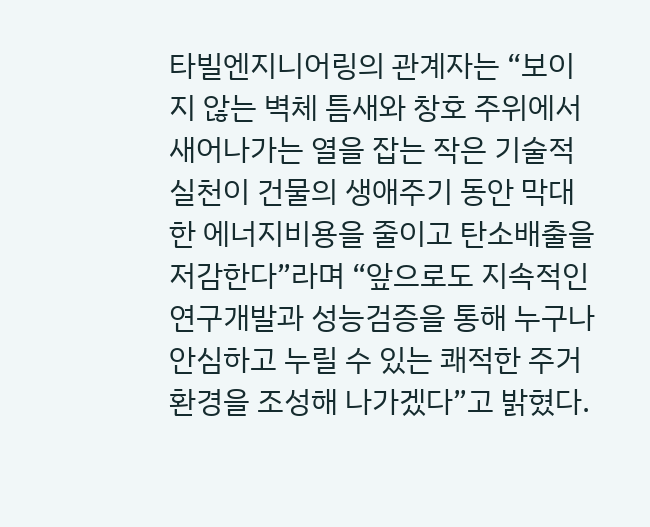타빌엔지니어링의 관계자는 “보이지 않는 벽체 틈새와 창호 주위에서 새어나가는 열을 잡는 작은 기술적 실천이 건물의 생애주기 동안 막대한 에너지비용을 줄이고 탄소배출을 저감한다”라며 “앞으로도 지속적인 연구개발과 성능검증을 통해 누구나 안심하고 누릴 수 있는 쾌적한 주거환경을 조성해 나가겠다”고 밝혔다.